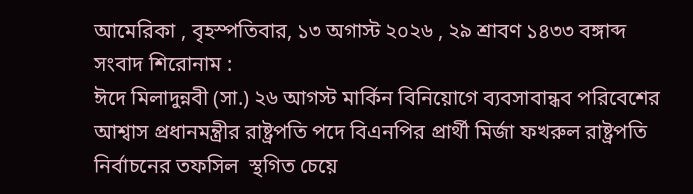আমেরিকা , বৃহস্পতিবার, ১৩ অগাস্ট ২০২৬ , ২৯ শ্রাবণ ১৪৩৩ বঙ্গাব্দ
সংবাদ শিরোনাম :
ঈদে মিলাদুন্নবী (সা.) ২৬ আগস্ট মার্কিন বিনিয়োগে ব্যবসাবান্ধব পরিবেশের আশ্বাস প্রধানমন্ত্রীর রাষ্ট্রপতি পদে বিএনপির প্রার্থী মির্জা ফখরুল রাষ্ট্রপতি নির্বাচনের তফসিল  স্থগিত চেয়ে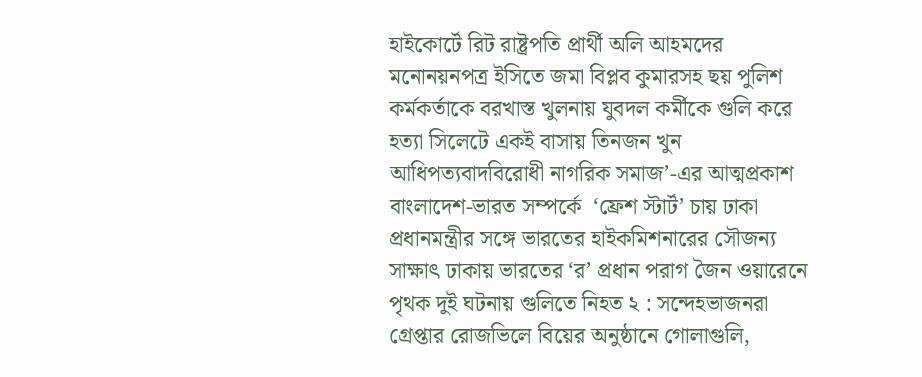হাইকোর্টে রিট রাষ্ট্রপতি প্রার্থী অলি আহমদের মনোনয়নপত্র ইসিতে জমা বিপ্লব কুমারসহ ছয় পুলিশ কর্মকর্তাকে বরখাস্ত খুলনায় যুবদল কর্মীকে গুলি করে হত্যা সিলেটে একই বাসায় তিনজন খুন আধিপত্যবাদবিরোধী নাগরিক সমাজ’-এর আত্মপ্রকাশ বাংলাদেশ-ভারত সম্পর্কে  ‘ফ্রেশ স্টার্ট’ চায় ঢাকা প্রধানমন্ত্রীর সঙ্গে ভারতের হাইকমিশনারের সৌজন্য সাক্ষাৎ ঢাকায় ভারতের ‘র’ প্রধান পরাগ জৈন ওয়ারেনে পৃথক দুই ঘটনায় গুলিতে নিহত ২ : সন্দেহভাজনরা গ্রেপ্তার রোজভিলে বিয়ের অনুষ্ঠানে গোলাগুলি,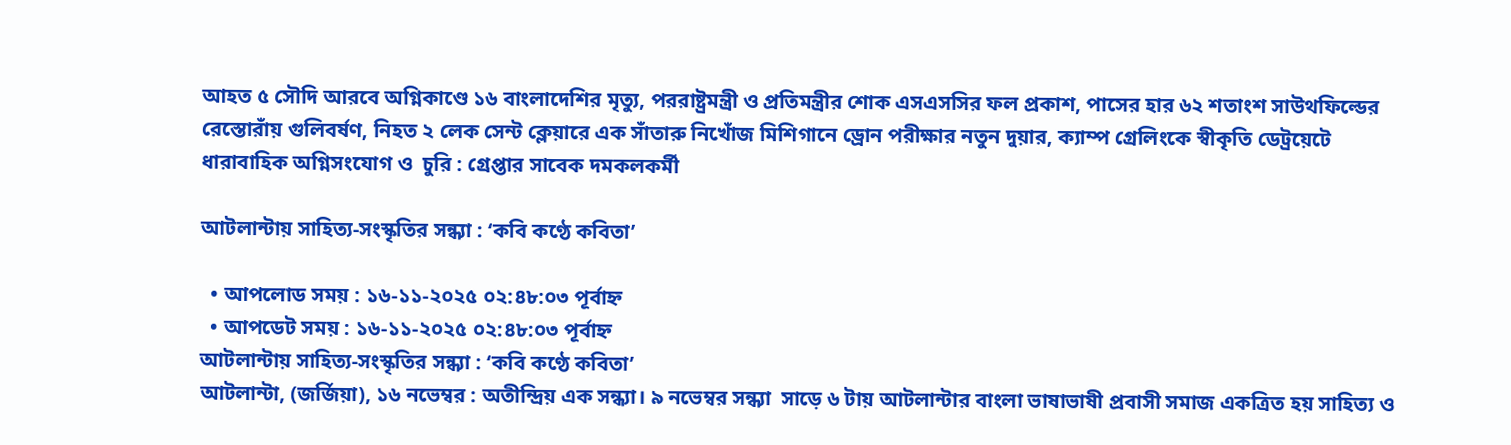আহত ৫ সৌদি আরবে অগ্নিকাণ্ডে ১৬ বাংলাদেশির মৃত্যু, পররাষ্ট্রমন্ত্রী ও প্রতিমন্ত্রীর শোক এসএসসির ফল প্রকাশ, পাসের হার ৬২ শতাংশ সাউথফিল্ডের রেস্তোরাঁয় গুলিবর্ষণ, নিহত ২ লেক সেন্ট ক্লেয়ারে এক সাঁতারু নিখোঁজ মিশিগানে ড্রোন পরীক্ষার নতুন দুয়ার, ক্যাম্প গ্রেলিংকে স্বীকৃতি ডেট্রয়েটে ধারাবাহিক অগ্নিসংযোগ ও  চুরি : গ্রেপ্তার সাবেক দমকলকর্মী

আটলান্টায় সাহিত্য-সংস্কৃতির সন্ধ্যা : ‘কবি কণ্ঠে কবিতা’

  • আপলোড সময় : ১৬-১১-২০২৫ ০২:৪৮:০৩ পূর্বাহ্ন
  • আপডেট সময় : ১৬-১১-২০২৫ ০২:৪৮:০৩ পূর্বাহ্ন
আটলান্টায় সাহিত্য-সংস্কৃতির সন্ধ্যা : ‘কবি কণ্ঠে কবিতা’
আটলান্টা, (জর্জিয়া), ১৬ নভেম্বর : অতীন্দ্রিয় এক সন্ধ্যা। ৯ নভেম্বর সন্ধ্যা  সাড়ে ৬ টায় আটলান্টার বাংলা ভাষাভাষী প্রবাসী সমাজ একত্রিত হয় সাহিত্য ও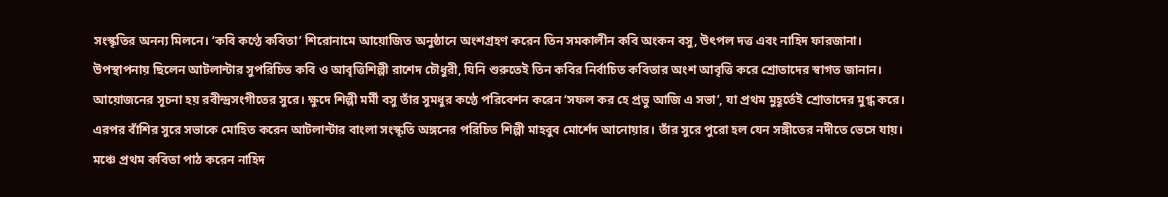সংস্কৃতির অনন্য মিলনে। ‘কবি কণ্ঠে কবিতা’ শিরোনামে আয়োজিত অনুষ্ঠানে অংশগ্রহণ করেন তিন সমকালীন কবি অংকন বসু, উৎপল দত্ত এবং নাহিদ ফারজানা।
উপস্থাপনায় ছিলেন আটলান্টার সুপরিচিত কবি ও আবৃত্তিশিল্পী রাশেদ চৌধুরী, যিনি শুরুতেই তিন কবির নির্বাচিত কবিতার অংশ আবৃত্তি করে শ্রোতাদের স্বাগত জানান।
আয়োজনের সূচনা হয় রবীন্দ্রসংগীতের সুরে। ক্ষুদে শিল্পী মর্মী বসু তাঁর সুমধুর কণ্ঠে পরিবেশন করেন ‘সফল কর হে প্রভু আজি এ সভা’, যা প্রথম মুহূর্তেই শ্রোতাদের মুগ্ধ করে।
এরপর বাঁশির সুরে সভাকে মোহিত করেন আটলান্টার বাংলা সংস্কৃতি অঙ্গনের পরিচিত শিল্পী মাহবুব মোর্শেদ আনোয়ার। তাঁর সুরে পুরো হল যেন সঙ্গীতের নদীতে ভেসে যায়।
মঞ্চে প্রথম কবিতা পাঠ করেন নাহিদ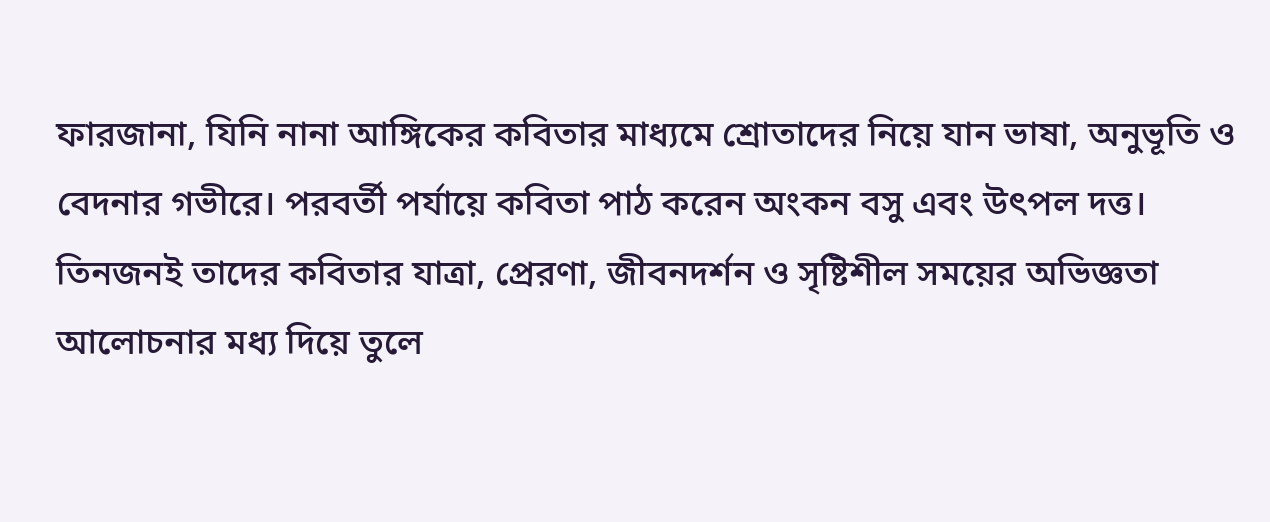ফারজানা, যিনি নানা আঙ্গিকের কবিতার মাধ্যমে শ্রোতাদের নিয়ে যান ভাষা, অনুভূতি ও বেদনার গভীরে। পরবর্তী পর্যায়ে কবিতা পাঠ করেন অংকন বসু এবং উৎপল দত্ত। তিনজনই তাদের কবিতার যাত্রা, প্রেরণা, জীবনদর্শন ও সৃষ্টিশীল সময়ের অভিজ্ঞতা আলোচনার মধ্য দিয়ে তুলে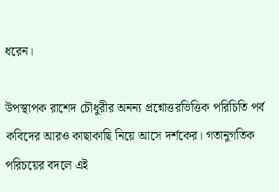ধরেন।

উপস্থাপক রাশেদ চৌধুরীর অনন্য প্রশ্নোত্তরভিত্তিক পরিচিতি পর্ব কবিদের আরও কাছাকাছি নিয়ে আসে দর্শকের। গতানুগতিক পরিচয়ের বদলে এই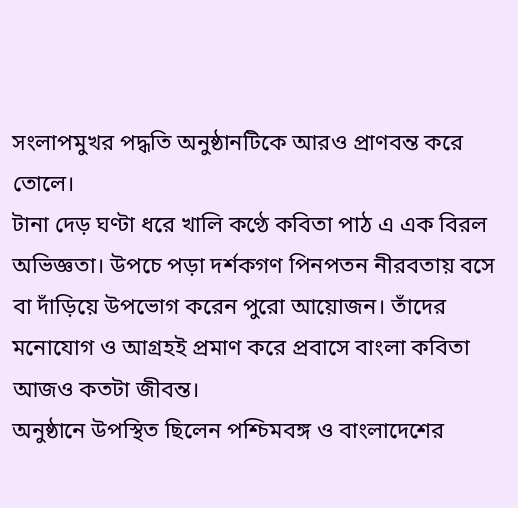সংলাপমুখর পদ্ধতি অনুষ্ঠানটিকে আরও প্রাণবন্ত করে তোলে।
টানা দেড় ঘণ্টা ধরে খালি কণ্ঠে কবিতা পাঠ এ এক বিরল অভিজ্ঞতা। উপচে পড়া দর্শকগণ পিনপতন নীরবতায় বসে বা দাঁড়িয়ে উপভোগ করেন পুরো আয়োজন। তাঁদের মনোযোগ ও আগ্রহই প্রমাণ করে প্রবাসে বাংলা কবিতা আজও কতটা জীবন্ত।
অনুষ্ঠানে উপস্থিত ছিলেন পশ্চিমবঙ্গ ও বাংলাদেশের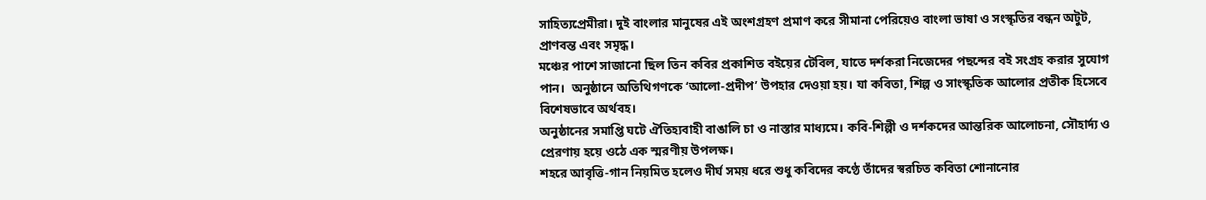সাহিত্যপ্রেমীরা। দুই বাংলার মানুষের এই অংশগ্রহণ প্রমাণ করে সীমানা পেরিয়েও বাংলা ভাষা ও সংস্কৃতির বন্ধন অটুট, প্রাণবন্ত এবং সমৃদ্ধ।
মঞ্চের পাশে সাজানো ছিল তিন কবির প্রকাশিত বইয়ের টেবিল, যাতে দর্শকরা নিজেদের পছন্দের বই সংগ্রহ করার সুযোগ পান।  অনুষ্ঠানে অতিথিগণকে ‘আলো-প্রদীপ’ উপহার দেওয়া হয়। যা কবিতা, শিল্প ও সাংস্কৃতিক আলোর প্রতীক হিসেবে বিশেষভাবে অর্থবহ।
অনুষ্ঠানের সমাপ্তি ঘটে ঐতিহ্যবাহী বাঙালি চা ও নাস্তার মাধ্যমে। কবি-শিল্পী ও দর্শকদের আন্তরিক আলোচনা, সৌহার্দ্য ও প্রেরণায় হয়ে ওঠে এক স্মরণীয় উপলক্ষ।
শহরে আবৃত্তি-গান নিয়মিত হলেও দীর্ঘ সময় ধরে শুধু কবিদের কণ্ঠে তাঁদের স্বরচিত কবিতা শোনানোর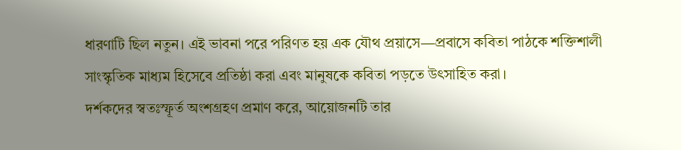ধারণাটি ছিল নতুন। এই ভাবনা পরে পরিণত হয় এক যৌথ প্রয়াসে—প্রবাসে কবিতা পাঠকে শক্তিশালী সাংস্কৃতিক মাধ্যম হিসেবে প্রতিষ্ঠা করা এবং মানুষকে কবিতা পড়তে উৎসাহিত করা।
দর্শকদের স্বতঃস্ফূর্ত অংশগ্রহণ প্রমাণ করে, আয়োজনটি তার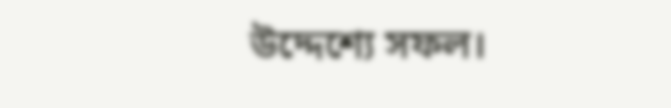উদ্দেশ্যে সফল।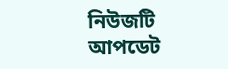নিউজটি আপডেট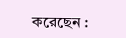করেছেন :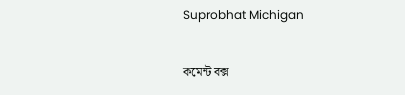Suprobhat Michigan

কমেন্ট বক্স